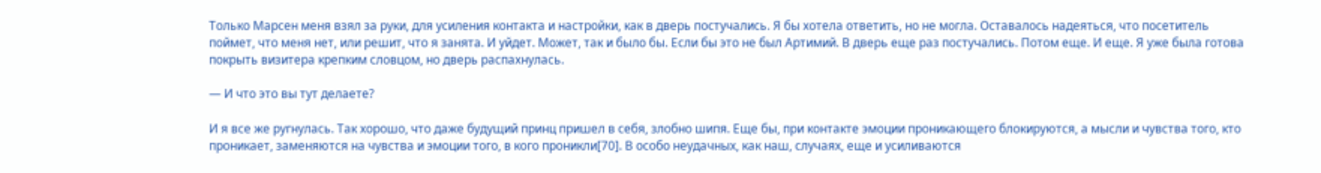Только Марсен меня взял за руки, для усиления контакта и настройки, как в дверь постучались. Я бы хотела ответить, но не могла. Оставалось надеяться, что посетитель поймет, что меня нет, или решит, что я занята. И уйдет. Может, так и было бы. Если бы это не был Артимий. В дверь еще раз постучались. Потом еще. И еще. Я уже была готова покрыть визитера крепким словцом, но дверь распахнулась.

— И что это вы тут делаете?

И я все же ругнулась. Так хорошо, что даже будущий принц пришел в себя, злобно шипя. Еще бы, при контакте эмоции проникающего блокируются, а мысли и чувства того, кто проникает, заменяются на чувства и эмоции того, в кого проникли[70]. В особо неудачных, как наш, случаях, еще и усиливаются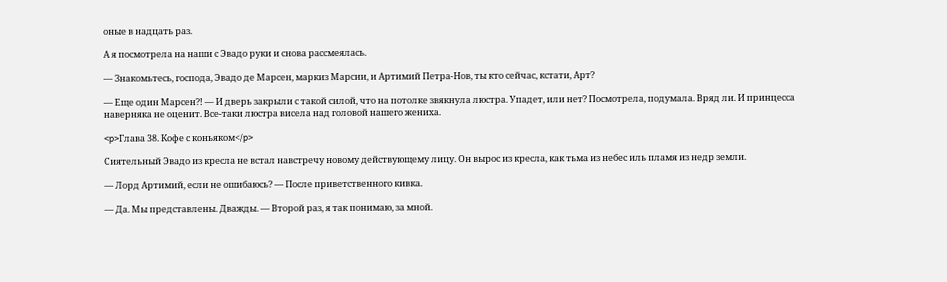оные в надцать раз.

А я посмотрела на наши с Эвадо руки и снова рассмеялась.

— Знакомьтесь, господа, Эвадо де Марсен, маркиз Марсии, и Артимий Петра-Нов, ты кто сейчас, кстати, Арт?

— Еще один Марсен?! — И дверь закрыли с такой силой, что на потолке звякнула люстра. Упадет, или нет? Посмотрела, подумала. Вряд ли. И принцесса наверняка не оценит. Все-таки люстра висела над головой нашего жениха.

<p>Глава 38. Кофе с коньяком</p>

Сиятельный Эвадо из кресла не встал навстречу новому действующему лицу. Он вырос из кресла, как тьма из небес иль пламя из недр земли.

— Лорд Артимий, если не ошибаюсь? — После приветственного кивка.

— Да. Мы представлены. Дважды. — Второй раз, я так понимаю, за мной.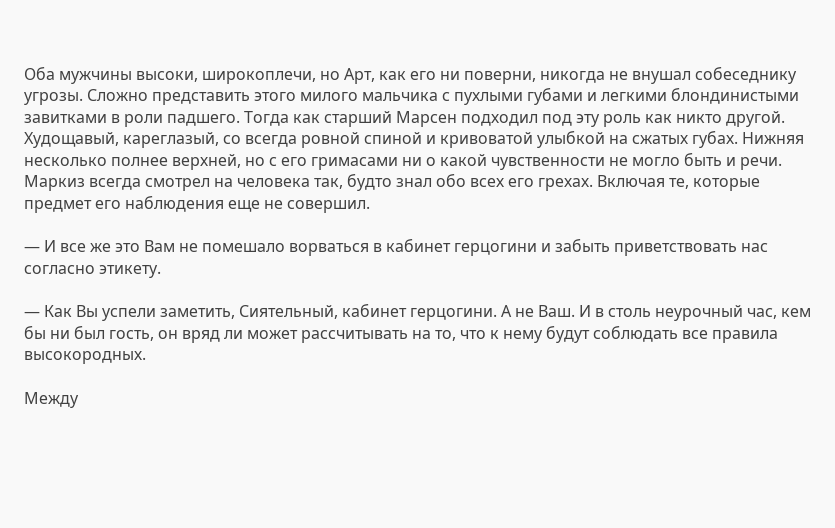Оба мужчины высоки, широкоплечи, но Арт, как его ни поверни, никогда не внушал собеседнику угрозы. Сложно представить этого милого мальчика с пухлыми губами и легкими блондинистыми завитками в роли падшего. Тогда как старший Марсен подходил под эту роль как никто другой. Худощавый, кареглазый, со всегда ровной спиной и кривоватой улыбкой на сжатых губах. Нижняя несколько полнее верхней, но с его гримасами ни о какой чувственности не могло быть и речи. Маркиз всегда смотрел на человека так, будто знал обо всех его грехах. Включая те, которые предмет его наблюдения еще не совершил.

— И все же это Вам не помешало ворваться в кабинет герцогини и забыть приветствовать нас согласно этикету.

— Как Вы успели заметить, Сиятельный, кабинет герцогини. А не Ваш. И в столь неурочный час, кем бы ни был гость, он вряд ли может рассчитывать на то, что к нему будут соблюдать все правила высокородных.

Между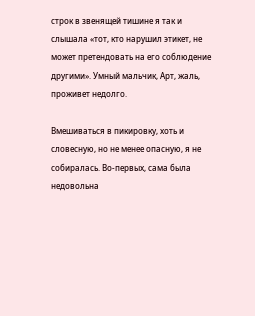строк в звенящей тишине я так и слышала «тот, кто нарушил этикет, не может претендовать на его соблюдение другими». Умный мальчик, Арт, жаль, проживет недолго.

Вмешиваться в пикировку, хоть и словесную, но не менее опасную, я не собиралась. Во-первых, сама была недовольна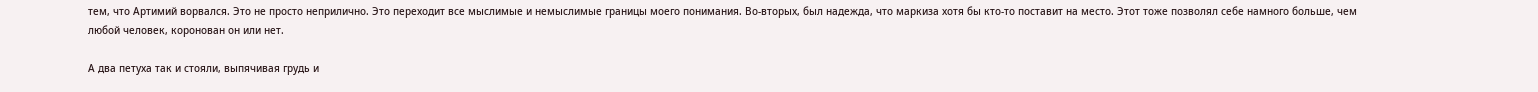тем, что Артимий ворвался. Это не просто неприлично. Это переходит все мыслимые и немыслимые границы моего понимания. Во-вторых, был надежда, что маркиза хотя бы кто-то поставит на место. Этот тоже позволял себе намного больше, чем любой человек, коронован он или нет.

А два петуха так и стояли, выпячивая грудь и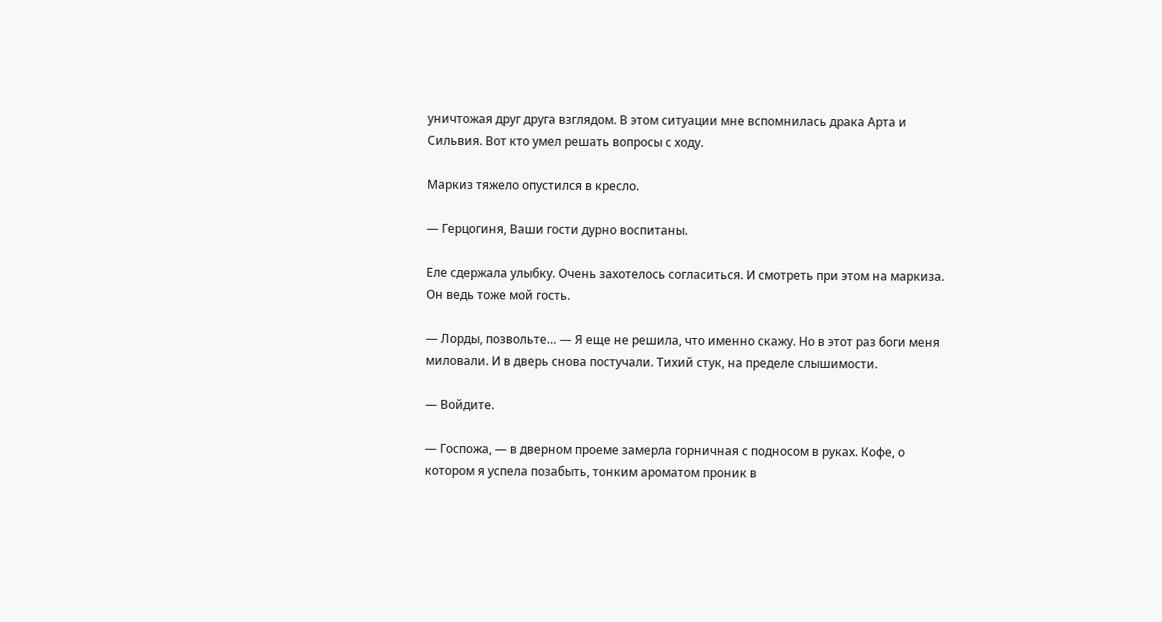уничтожая друг друга взглядом. В этом ситуации мне вспомнилась драка Арта и Сильвия. Вот кто умел решать вопросы с ходу.

Маркиз тяжело опустился в кресло.

— Герцогиня, Ваши гости дурно воспитаны.

Еле сдержала улыбку. Очень захотелось согласиться. И смотреть при этом на маркиза. Он ведь тоже мой гость.

— Лорды, позвольте… — Я еще не решила, что именно скажу. Но в этот раз боги меня миловали. И в дверь снова постучали. Тихий стук, на пределе слышимости.

— Войдите.

— Госпожа, — в дверном проеме замерла горничная с подносом в руках. Кофе, о котором я успела позабыть, тонким ароматом проник в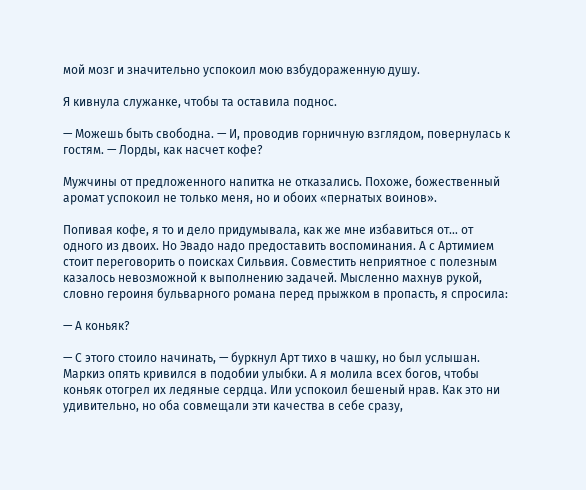мой мозг и значительно успокоил мою взбудораженную душу.

Я кивнула служанке, чтобы та оставила поднос.

— Можешь быть свободна. — И, проводив горничную взглядом, повернулась к гостям. — Лорды, как насчет кофе?

Мужчины от предложенного напитка не отказались. Похоже, божественный аромат успокоил не только меня, но и обоих «пернатых воинов».

Попивая кофе, я то и дело придумывала, как же мне избавиться от… от одного из двоих. Но Эвадо надо предоставить воспоминания. А с Артимием стоит переговорить о поисках Сильвия. Совместить неприятное с полезным казалось невозможной к выполнению задачей. Мысленно махнув рукой, словно героиня бульварного романа перед прыжком в пропасть, я спросила:

— А коньяк?

— С этого стоило начинать, — буркнул Арт тихо в чашку, но был услышан. Маркиз опять кривился в подобии улыбки. А я молила всех богов, чтобы коньяк отогрел их ледяные сердца. Или успокоил бешеный нрав. Как это ни удивительно, но оба совмещали эти качества в себе сразу,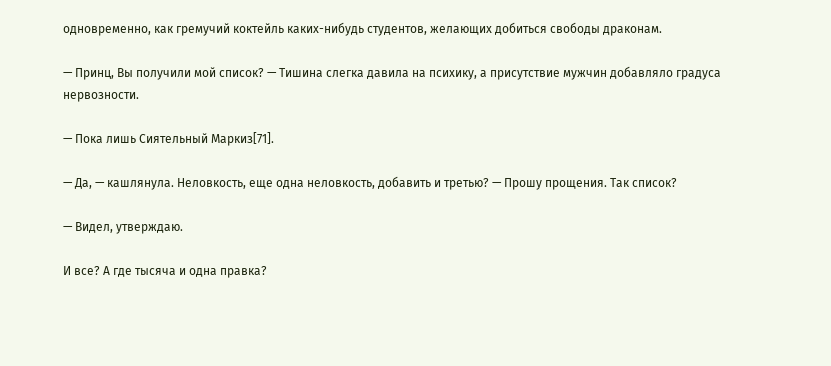одновременно, как гремучий коктейль каких-нибудь студентов, желающих добиться свободы драконам.

— Принц, Вы получили мой список? — Тишина слегка давила на психику, а присутствие мужчин добавляло градуса нервозности.

— Пока лишь Сиятельный Маркиз[71].

— Да, — кашлянула. Неловкость, еще одна неловкость, добавить и третью? — Прошу прощения. Так список?

— Видел, утверждаю.

И все? А где тысяча и одна правка?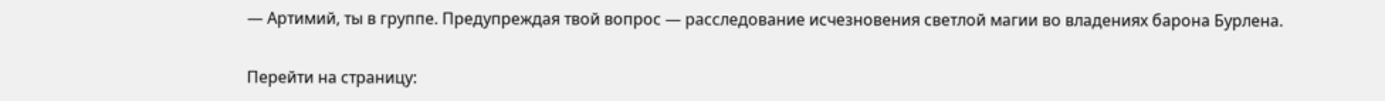— Артимий, ты в группе. Предупреждая твой вопрос — расследование исчезновения светлой магии во владениях барона Бурлена.

Перейти на страницу: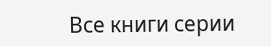Все книги серии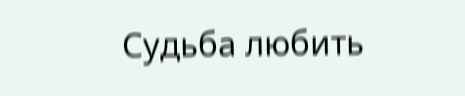Судьба любить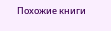Похожие книги